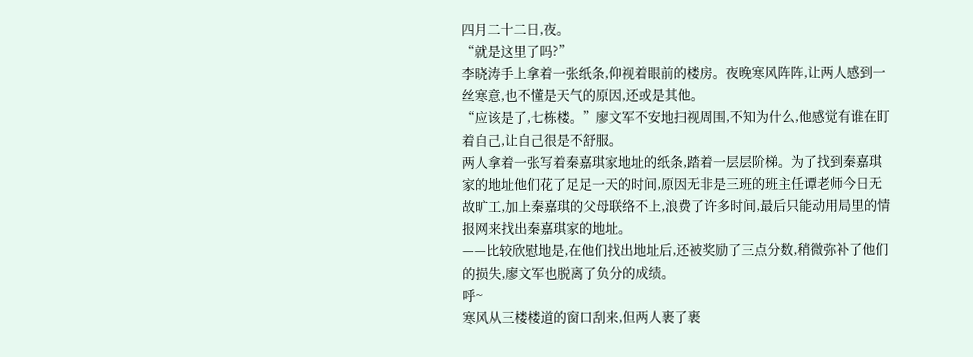四月二十二日,夜。
“就是这里了吗?”
李晓涛手上拿着一张纸条,仰视着眼前的楼房。夜晚寒风阵阵,让两人感到一丝寒意,也不懂是天气的原因,还或是其他。
“应该是了,七栋楼。”廖文军不安地扫视周围,不知为什么,他感觉有谁在盯着自己,让自己很是不舒服。
两人拿着一张写着秦嘉琪家地址的纸条,踏着一层层阶梯。为了找到秦嘉琪家的地址他们花了足足一天的时间,原因无非是三班的班主任谭老师今日无故旷工,加上秦嘉琪的父母联络不上,浪费了许多时间,最后只能动用局里的情报网来找出秦嘉琪家的地址。
——比较欣慰地是,在他们找出地址后,还被奖励了三点分数,稍微弥补了他们的损失,廖文军也脱离了负分的成绩。
呼~
寒风从三楼楼道的窗口刮来,但两人裹了裹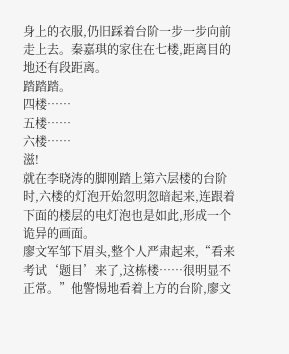身上的衣服,仍旧踩着台阶一步一步向前走上去。秦嘉琪的家住在七楼,距离目的地还有段距离。
踏踏踏。
四楼……
五楼……
六楼……
滋!
就在李晓涛的脚刚踏上第六层楼的台阶时,六楼的灯泡开始忽明忽暗起来,连跟着下面的楼层的电灯泡也是如此,形成一个诡异的画面。
廖文军邹下眉头,整个人严肃起来,“看来考试‘题目’来了,这栋楼……很明显不正常。”他警惕地看着上方的台阶,廖文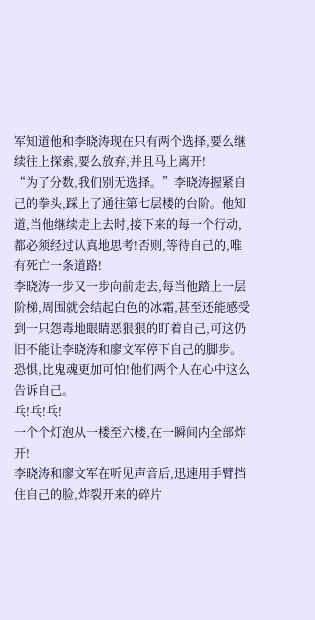军知道他和李晓涛现在只有两个选择,要么继续往上探索,要么放弃,并且马上离开!
“为了分数,我们别无选择。”李晓涛握紧自己的拳头,踩上了通往第七层楼的台阶。他知道,当他继续走上去时,接下来的每一个行动,都必须经过认真地思考!否则,等待自己的,唯有死亡一条道路!
李晓涛一步又一步向前走去,每当他踏上一层阶梯,周围就会结起白色的冰霜,甚至还能感受到一只怨毒地眼睛恶狠狠的盯着自己,可这仍旧不能让李晓涛和廖文军停下自己的脚步。
恐惧,比鬼魂更加可怕!他们两个人在心中这么告诉自己。
乓!乓!乓!
一个个灯泡从一楼至六楼,在一瞬间内全部炸开!
李晓涛和廖文军在听见声音后,迅速用手臂挡住自己的脸,炸裂开来的碎片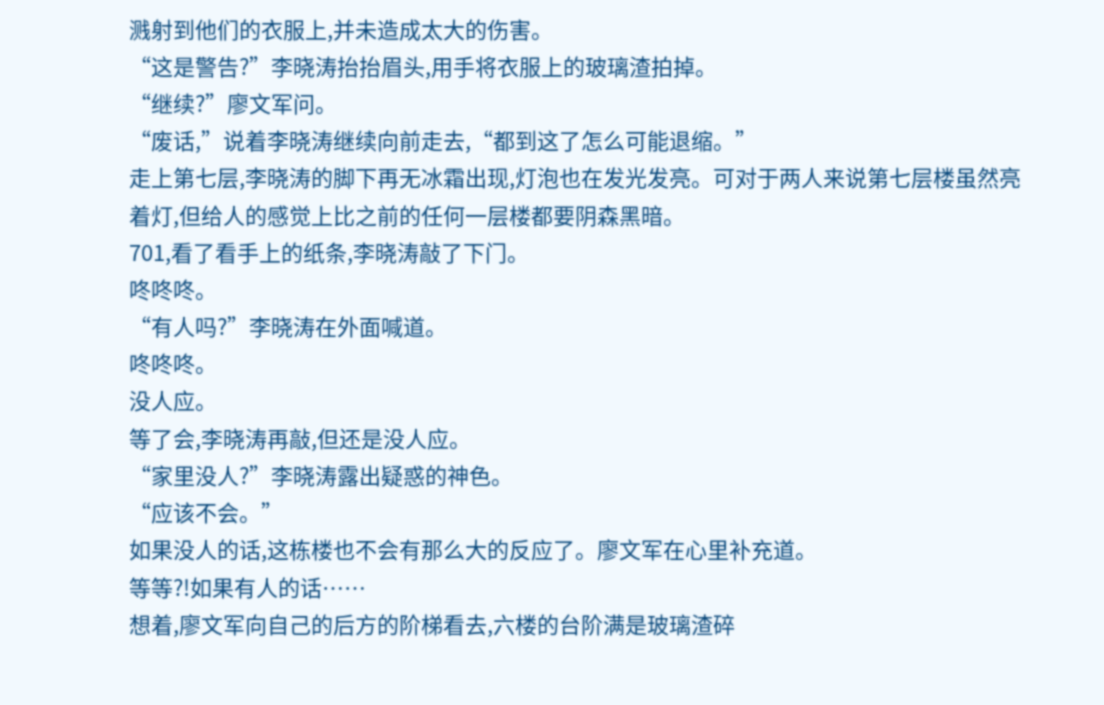溅射到他们的衣服上,并未造成太大的伤害。
“这是警告?”李晓涛抬抬眉头,用手将衣服上的玻璃渣拍掉。
“继续?”廖文军问。
“废话,”说着李晓涛继续向前走去,“都到这了怎么可能退缩。”
走上第七层,李晓涛的脚下再无冰霜出现,灯泡也在发光发亮。可对于两人来说第七层楼虽然亮着灯,但给人的感觉上比之前的任何一层楼都要阴森黑暗。
701,看了看手上的纸条,李晓涛敲了下门。
咚咚咚。
“有人吗?”李晓涛在外面喊道。
咚咚咚。
没人应。
等了会,李晓涛再敲,但还是没人应。
“家里没人?”李晓涛露出疑惑的神色。
“应该不会。”
如果没人的话,这栋楼也不会有那么大的反应了。廖文军在心里补充道。
等等?!如果有人的话……
想着,廖文军向自己的后方的阶梯看去,六楼的台阶满是玻璃渣碎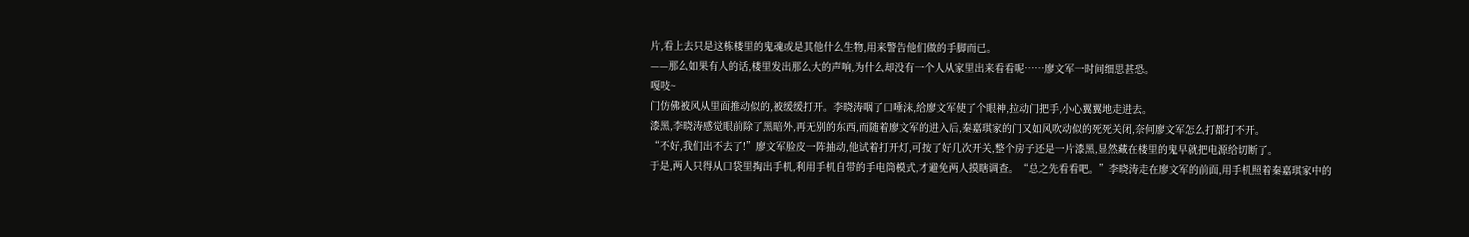片,看上去只是这栋楼里的鬼魂或是其他什么生物,用来警告他们做的手脚而已。
——那么如果有人的话,楼里发出那么大的声响,为什么却没有一个人从家里出来看看呢……廖文军一时间细思甚恐。
嘎吱~
门仿佛被风从里面推动似的,被缓缓打开。李晓涛咽了口唾沫,给廖文军使了个眼神,拉动门把手,小心翼翼地走进去。
漆黑,李晓涛感觉眼前除了黑暗外,再无别的东西,而随着廖文军的进入后,秦嘉琪家的门又如风吹动似的死死关闭,奈何廖文军怎么打都打不开。
“不好,我们出不去了!”廖文军脸皮一阵抽动,他试着打开灯,可按了好几次开关,整个房子还是一片漆黑,显然藏在楼里的鬼早就把电源给切断了。
于是,两人只得从口袋里掏出手机,利用手机自带的手电筒模式,才避免两人摸瞎调查。“总之先看看吧。”李晓涛走在廖文军的前面,用手机照着秦嘉琪家中的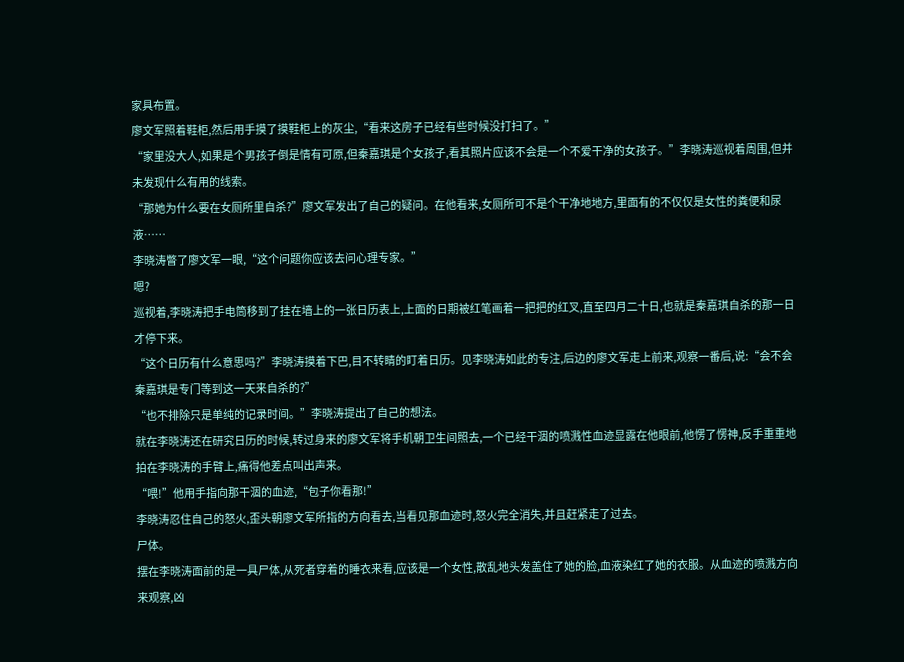家具布置。
廖文军照着鞋柜,然后用手摸了摸鞋柜上的灰尘,“看来这房子已经有些时候没打扫了。”
“家里没大人,如果是个男孩子倒是情有可原,但秦嘉琪是个女孩子,看其照片应该不会是一个不爱干净的女孩子。”李晓涛巡视着周围,但并未发现什么有用的线索。
“那她为什么要在女厕所里自杀?”廖文军发出了自己的疑问。在他看来,女厕所可不是个干净地地方,里面有的不仅仅是女性的粪便和尿液……
李晓涛瞥了廖文军一眼,“这个问题你应该去问心理专家。”
嗯?
巡视着,李晓涛把手电筒移到了挂在墙上的一张日历表上,上面的日期被红笔画着一把把的红叉,直至四月二十日,也就是秦嘉琪自杀的那一日才停下来。
“这个日历有什么意思吗?”李晓涛摸着下巴,目不转睛的盯着日历。见李晓涛如此的专注,后边的廖文军走上前来,观察一番后,说:“会不会秦嘉琪是专门等到这一天来自杀的?”
“也不排除只是单纯的记录时间。”李晓涛提出了自己的想法。
就在李晓涛还在研究日历的时候,转过身来的廖文军将手机朝卫生间照去,一个已经干涸的喷溅性血迹显露在他眼前,他愣了愣神,反手重重地拍在李晓涛的手臂上,痛得他差点叫出声来。
“喂!”他用手指向那干涸的血迹,“包子你看那!”
李晓涛忍住自己的怒火,歪头朝廖文军所指的方向看去,当看见那血迹时,怒火完全消失,并且赶紧走了过去。
尸体。
摆在李晓涛面前的是一具尸体,从死者穿着的睡衣来看,应该是一个女性,散乱地头发盖住了她的脸,血液染红了她的衣服。从血迹的喷溅方向来观察,凶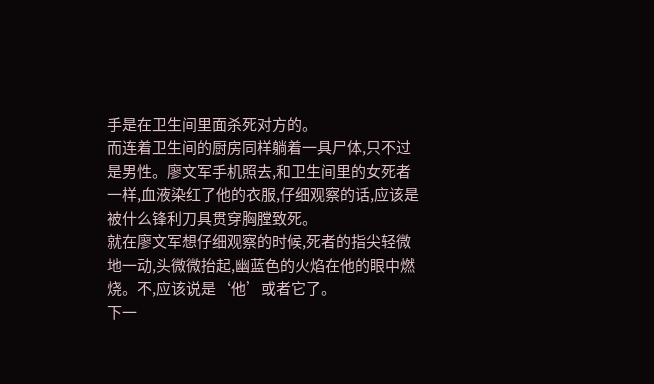手是在卫生间里面杀死对方的。
而连着卫生间的厨房同样躺着一具尸体,只不过是男性。廖文军手机照去,和卫生间里的女死者一样,血液染红了他的衣服,仔细观察的话,应该是被什么锋利刀具贯穿胸膛致死。
就在廖文军想仔细观察的时候,死者的指尖轻微地一动,头微微抬起,幽蓝色的火焰在他的眼中燃烧。不,应该说是‘他’或者它了。
下一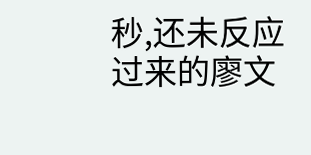秒,还未反应过来的廖文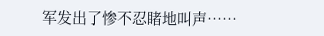军发出了惨不忍睹地叫声……